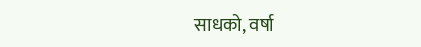साधको, वर्षा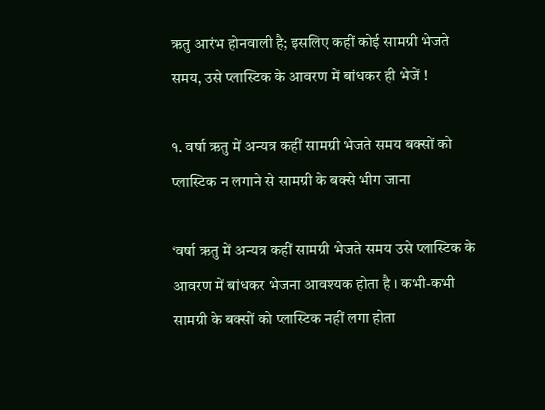ऋतु आरंभ होनवाली है; इसलिए कहीं कोई सामग्री भेजते समय, उसे प्लास्टिक के आवरण में बांधकर ही भेजें !

१. वर्षा ऋतु में अन्यत्र कहीं सामग्री भेजते समय बक्सों को प्लास्टिक न लगाने से सामग्री के बक्से भीग जाना

‘वर्षा ऋतु में अन्यत्र कहीं सामग्री भेजते समय उसे प्लास्टिक के आवरण में बांधकर भेजना आवश्यक होता है । कभी-कभी सामग्री के बक्सों को प्लास्टिक नहीं लगा होता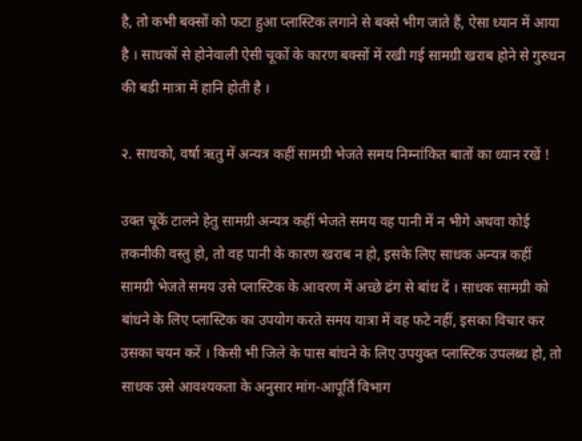है, तो कभी बक्सों को फटा हुआ प्लास्टिक लगाने से बक्से भीग जाते हैं, ऐसा ध्यान में आया है । साधकों से होनेवाली ऐसी चूकों के कारण बक्सों में रखी गई सामग्री खराब होने से गुरुधन की बडी मात्रा में हानि होती है ।

२. साधको, वर्षा ऋतु में अन्यत्र कहीं सामग्री भेजते समय निम्नांकित बातों का ध्यान रखें !

उक्त चूकें टालने हेतु सामग्री अन्यत्र कहीं भेजते समय वह पानी में न भीगे अथवा कोई तकनीकी वस्तु हो, तो वह पानी के कारण खराब न हो, इसके लिए साधक अन्यत्र कहीं सामग्री भेजते समय उसे प्लास्टिक के आवरण में अच्छे ढंग से बांध दें । साधक सामग्री को बांधने के लिए प्लास्टिक का उपयोग करते समय यात्रा में वह फटे नहीं, इसका विचार कर उसका चयन करें । किसी भी जिले के पास बांधने के लिए उपयुक्त प्लास्टिक उपलब्ध हो, तो साधक उसे आवश्यकता के अनुसार मांग-आपूर्ति विभाग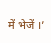में भेजें ।’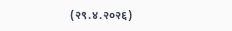(२९.४.२०२६)